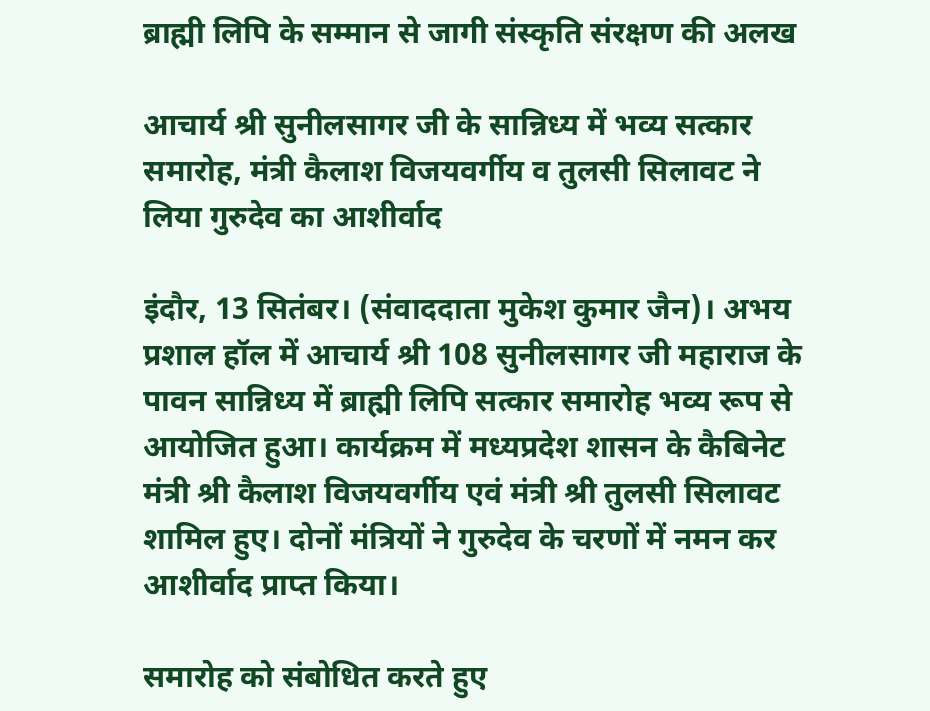ब्राह्मी लिपि के सम्मान से जागी संस्कृति संरक्षण की अलख

आचार्य श्री सुनीलसागर जी के सान्निध्य में भव्य सत्कार समारोह, मंत्री कैलाश विजयवर्गीय व तुलसी सिलावट ने लिया गुरुदेव का आशीर्वाद

इंदौर, 13 सितंबर। (संवाददाता मुकेश कुमार जैन)। अभय प्रशाल हॉल में आचार्य श्री 108 सुनीलसागर जी महाराज के पावन सान्निध्य में ब्राह्मी लिपि सत्कार समारोह भव्य रूप से आयोजित हुआ। कार्यक्रम में मध्यप्रदेश शासन के कैबिनेट मंत्री श्री कैलाश विजयवर्गीय एवं मंत्री श्री तुलसी सिलावट शामिल हुए। दोनों मंत्रियों ने गुरुदेव के चरणों में नमन कर आशीर्वाद प्राप्त किया।

समारोह को संबोधित करते हुए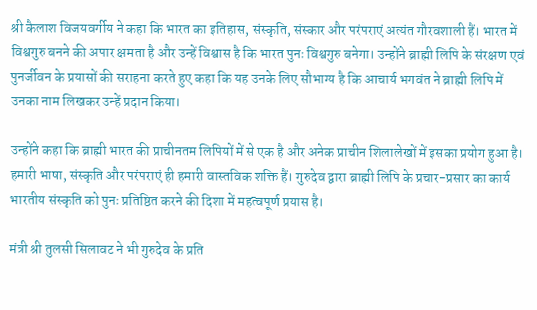श्री कैलाश विजयवर्गीय ने कहा कि भारत का इतिहास, संस्कृति, संस्कार और परंपराएं अत्यंत गौरवशाली हैं। भारत में विश्वगुरु बनने की अपार क्षमता है और उन्हें विश्वास है कि भारत पुनः विश्वगुरु बनेगा। उन्होंने ब्राह्मी लिपि के संरक्षण एवं पुनर्जीवन के प्रयासों की सराहना करते हुए कहा कि यह उनके लिए सौभाग्य है कि आचार्य भगवंत ने ब्राह्मी लिपि में उनका नाम लिखकर उन्हें प्रदान किया।

उन्होंने कहा कि ब्राह्मी भारत की प्राचीनतम लिपियों में से एक है और अनेक प्राचीन शिलालेखों में इसका प्रयोग हुआ है। हमारी भाषा, संस्कृति और परंपराएं ही हमारी वास्तविक शक्ति हैं। गुरुदेव द्वारा ब्राह्मी लिपि के प्रचार-प्रसार का कार्य भारतीय संस्कृति को पुनः प्रतिष्ठित करने की दिशा में महत्वपूर्ण प्रयास है।

मंत्री श्री तुलसी सिलावट ने भी गुरुदेव के प्रति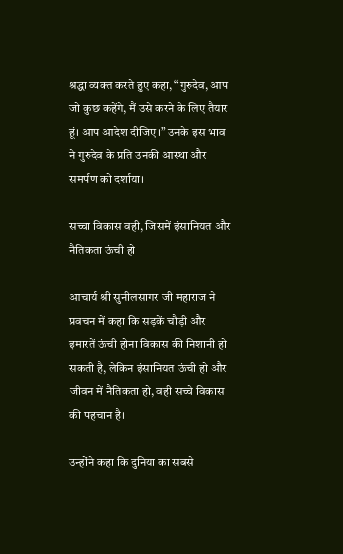श्रद्धा व्यक्त करते हुए कहा, “गुरुदेव, आप जो कुछ कहेंगे, मैं उसे करने के लिए तैयार हूं। आप आदेश दीजिए।” उनके इस भाव ने गुरुदेव के प्रति उनकी आस्था और समर्पण को दर्शाया।

सच्चा विकास वही, जिसमें इंसानियत और नैतिकता ऊंची हो

आचार्य श्री सुनीलसागर जी महाराज ने प्रवचन में कहा कि सड़कें चौड़ी और इमारतें ऊंची होना विकास की निशानी हो सकती है, लेकिन इंसानियत ऊंची हो और जीवन में नैतिकता हो, वही सच्चे विकास की पहचान है।

उन्होंने कहा कि दुनिया का सबसे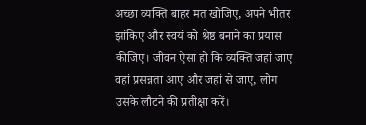अच्छा व्यक्ति बाहर मत खोजिए, अपने भीतर झांकिए और स्वयं को श्रेष्ठ बनाने का प्रयास कीजिए। जीवन ऐसा हो कि व्यक्ति जहां जाए वहां प्रसन्नता आए और जहां से जाए, लोग उसके लौटने की प्रतीक्षा करें।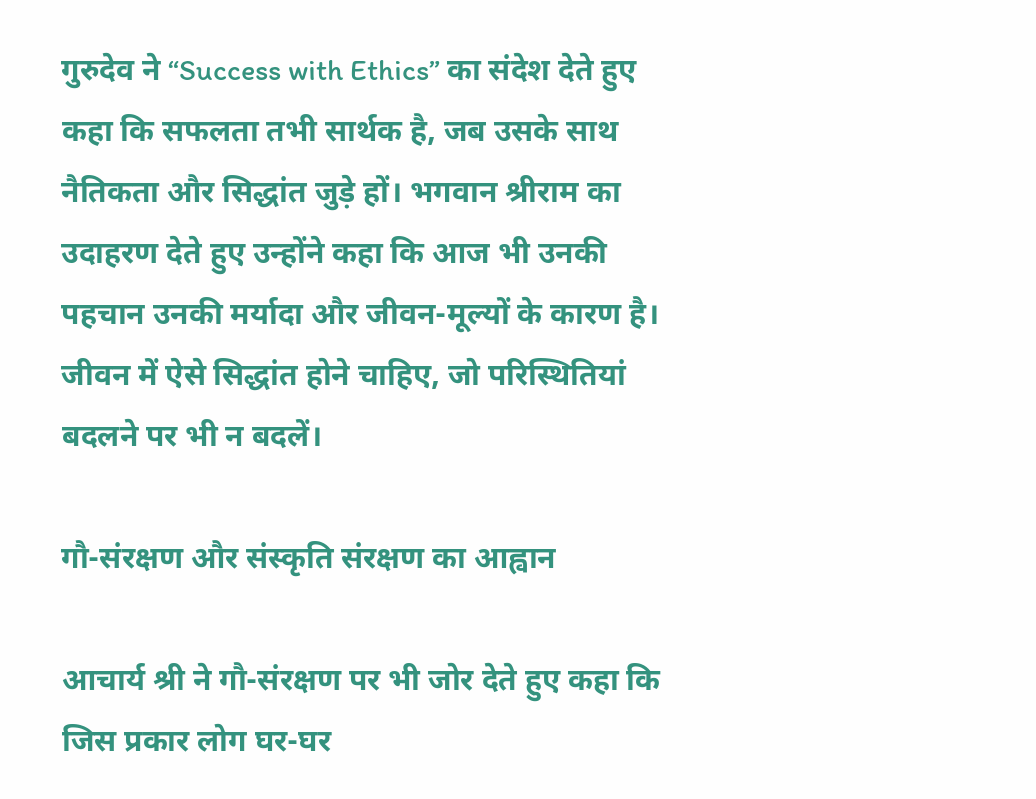गुरुदेव ने “Success with Ethics” का संदेश देते हुए कहा कि सफलता तभी सार्थक है, जब उसके साथ नैतिकता और सिद्धांत जुड़े हों। भगवान श्रीराम का उदाहरण देते हुए उन्होंने कहा कि आज भी उनकी पहचान उनकी मर्यादा और जीवन-मूल्यों के कारण है। जीवन में ऐसे सिद्धांत होने चाहिए, जो परिस्थितियां बदलने पर भी न बदलें।

गौ-संरक्षण और संस्कृति संरक्षण का आह्वान

आचार्य श्री ने गौ-संरक्षण पर भी जोर देते हुए कहा कि जिस प्रकार लोग घर-घर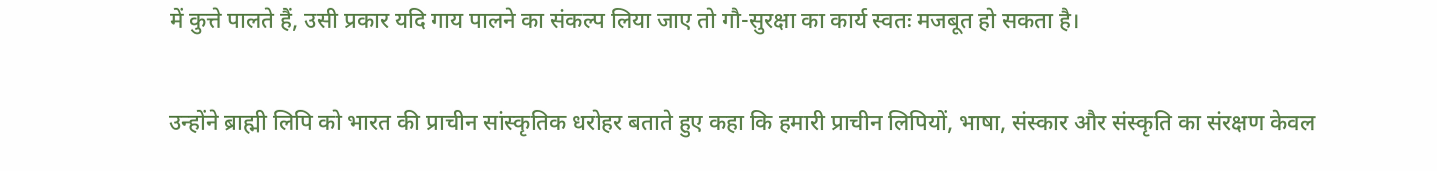में कुत्ते पालते हैं, उसी प्रकार यदि गाय पालने का संकल्प लिया जाए तो गौ-सुरक्षा का कार्य स्वतः मजबूत हो सकता है।

उन्होंने ब्राह्मी लिपि को भारत की प्राचीन सांस्कृतिक धरोहर बताते हुए कहा कि हमारी प्राचीन लिपियों, भाषा, संस्कार और संस्कृति का संरक्षण केवल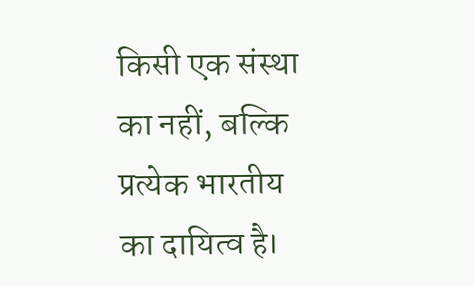किसी एक संस्था का नहीं, बल्कि प्रत्येक भारतीय का दायित्व है।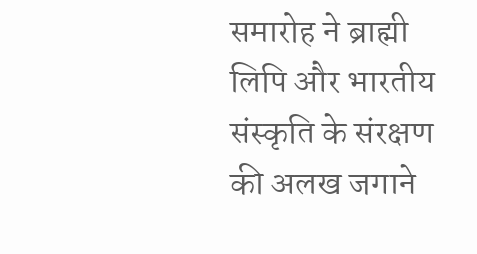समारोह ने ब्राह्मी लिपि और भारतीय संस्कृति के संरक्षण की अलख जगाने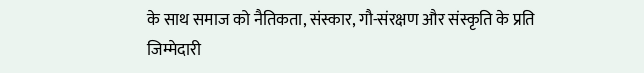के साथ समाज को नैतिकता, संस्कार, गौ-संरक्षण और संस्कृति के प्रति जिम्मेदारी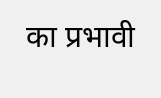का प्रभावी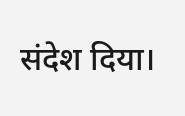संदेश दिया।